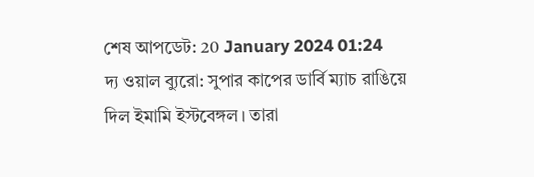শেষ আপডেট: 20 January 2024 01:24
দ্য ওয়াল ব্যুরো: সুপার কাপের ডার্বি ম্যাচ রাঙিয়ে দিল ইমামি ইস্টবেঙ্গল। তারা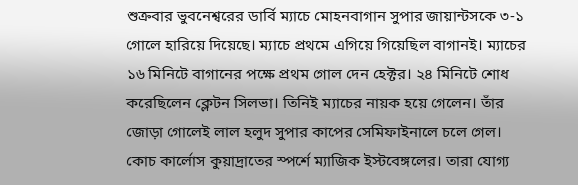শুক্রবার ভুবনেশ্বরের ডার্বি ম্যাচে মোহনবাগান সুপার জায়ান্টসকে ৩-১ গোলে হারিয়ে দিয়েছে। ম্যাচে প্রথমে এগিয়ে গিয়েছিল বাগানই। ম্যাচের ১৬ মিনিটে বাগানের পক্ষে প্রথম গোল দেন হেক্টর। ২৪ মিনিটে শোধ করেছিলেন ক্লেটন সিলভা। তিনিই ম্যাচের নায়ক হয়ে গেলেন। তাঁর জোড়া গোলেই লাল হলুদ সুপার কাপের সেমিফাইনালে চলে গেল।
কোচ কার্লোস কুয়াদ্রাতের স্পর্শে ম্যাজিক ইস্টবেঙ্গলের। তারা যোগ্য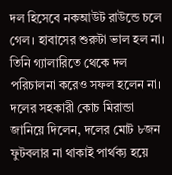দল হিসেবে নকআউট রাউন্ডে চলে গেল। হাবাসের শুরুটা ভাল হল না। তিনি গ্যালারিতে থেকে দল পরিচালনা করেও সফল হলেন না। দলের সহকারী কোচ মিরান্ডা জানিয়ে দিলেন, দলের মোট ৮জন ফুটবলার না থাকাই পার্থক্য হয়ে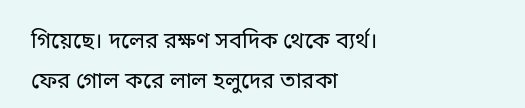গিয়েছে। দলের রক্ষণ সবদিক থেকে ব্যর্থ।
ফের গোল করে লাল হলুদের তারকা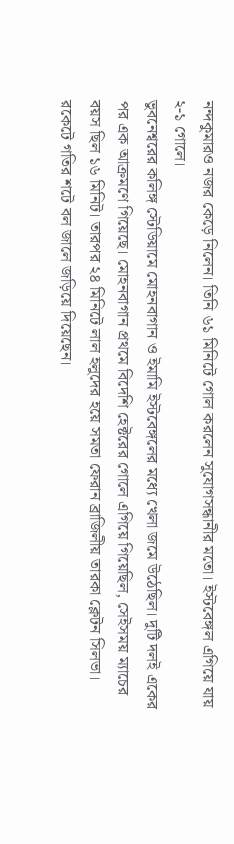নন্দকুমারও নজর কেড়ে নিলেন। তিনি ৬১ মিনিটে গোল করলেন সুযোগসন্ধানীর মতো। ইস্টবেঙ্গল এগিয়ে যায় ২-১ গোলে।
ভুবনেশ্বরের কলিঙ্গ স্টেডিয়ামে মোহনবাগান ও ইমামি ইস্টবেঙ্গলের মধ্যে খেলা জমে উঠেছিল। দুটি দলই একের পর এক আক্রমণে গিয়েছে। মোহনবাগান প্রথমে বিদেশি হেক্টরের গোলে এগিয়ে গিয়েছিল, সেইসময় ম্যাচের বয়স ছিল ১৬ মিনিট। তারপর ২৪ মিনিটে লাল হলুদের হয়ে সমতা ফেরান ব্রাজিলীয় তারকা ক্লেটন সিলভা। রকেটে গতির শটে বল জালে জড়িয়ে দিয়েছেন।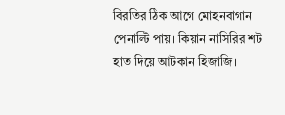বিরতির ঠিক আগে মোহনবাগান পেনাল্টি পায়। কিয়ান নাসিরির শট হাত দিয়ে আটকান হিজাজি।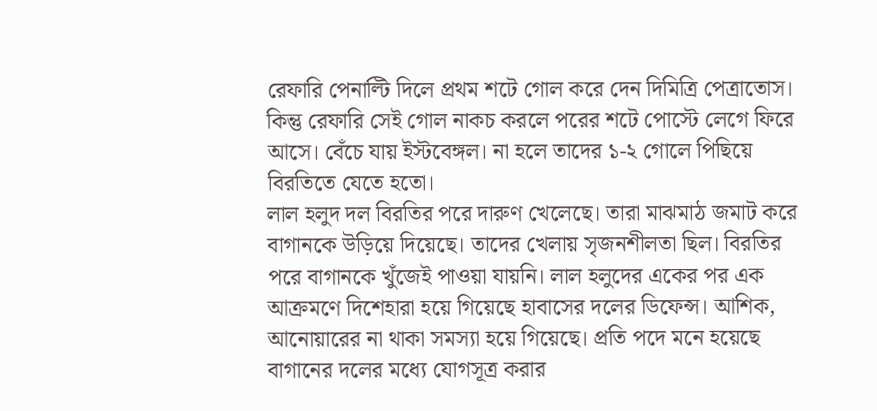রেফারি পেনাল্টি দিলে প্রথম শটে গোল করে দেন দিমিত্রি পেত্রাতোস। কিন্তু রেফারি সেই গোল নাকচ করলে পরের শটে পোস্টে লেগে ফিরে আসে। বেঁচে যায় ইস্টবেঙ্গল। না হলে তাদের ১-২ গোলে পিছিয়ে বিরতিতে যেতে হতো।
লাল হলুদ দল বিরতির পরে দারুণ খেলেছে। তারা মাঝমাঠ জমাট করে বাগানকে উড়িয়ে দিয়েছে। তাদের খেলায় সৃজনশীলতা ছিল। বিরতির পরে বাগানকে খুঁজেই পাওয়া যায়নি। লাল হলুদের একের পর এক আক্রমণে দিশেহারা হয়ে গিয়েছে হাবাসের দলের ডিফেন্স। আশিক, আনোয়ারের না থাকা সমস্যা হয়ে গিয়েছে। প্রতি পদে মনে হয়েছে বাগানের দলের মধ্যে যোগসূত্র করার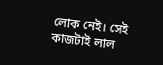লোক নেই। সেই কাজটাই লাল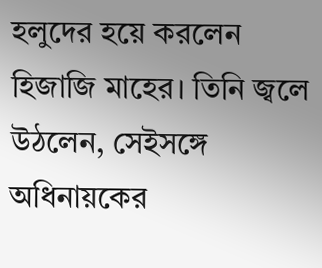হলুদের হয়ে করলেন হিজাজি মাহের। তিনি জ্বলে উঠলেন, সেইসঙ্গে অধিনায়কের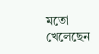মতো খেলেছেন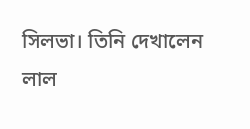সিলভা। তিনি দেখালেন লাল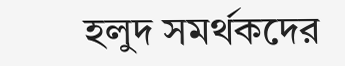হলুদ সমর্থকদের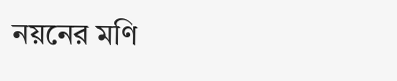নয়নের মণি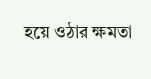হয়ে ওঠার ক্ষমতা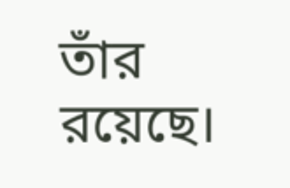তাঁর রয়েছে।